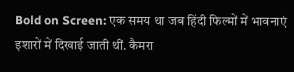Bold on Screen: एक समय था जब हिंदी फिल्मों में भावनाएं इशारों में दिखाई जाती थीं. कैमरा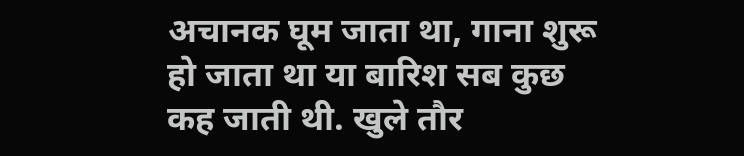अचानक घूम जाता था, गाना शुरू हो जाता था या बारिश सब कुछ कह जाती थी. खुले तौर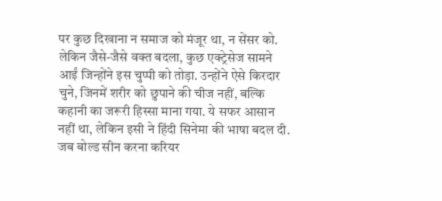पर कुछ दिखाना न समाज को मंजूर था, न सेंसर को. लेकिन जैसे-जैसे वक्त बदला, कुछ एक्ट्रेसेज सामने आईं जिन्होंने इस चुप्पी को तोड़ा. उन्होंने ऐसे किरदार चुने, जिनमें शरीर को छुपाने की चीज नहीं, बल्कि कहानी का जरूरी हिस्सा माना गया. ये सफर आसान नहीं था, लेकिन इसी ने हिंदी सिनेमा की भाषा बदल दी.
जब बोल्ड सीन करना करियर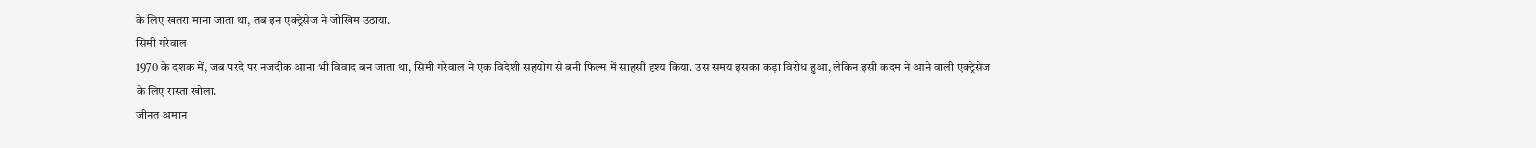के लिए खतरा माना जाता था, तब इन एक्ट्रेसेज ने जोखिम उठाया.
सिमी गरेवाल
1970 के दशक में, जब परदे पर नजदीक आना भी विवाद बन जाता था, सिमी गरेवाल ने एक विदेशी सहयोग से बनी फिल्म में साहसी दृश्य किया. उस समय इसका कड़ा विरोध हुआ, लेकिन इसी कदम ने आने वाली एक्ट्रेसेज के लिए रास्ता खोला.
जीनत अमान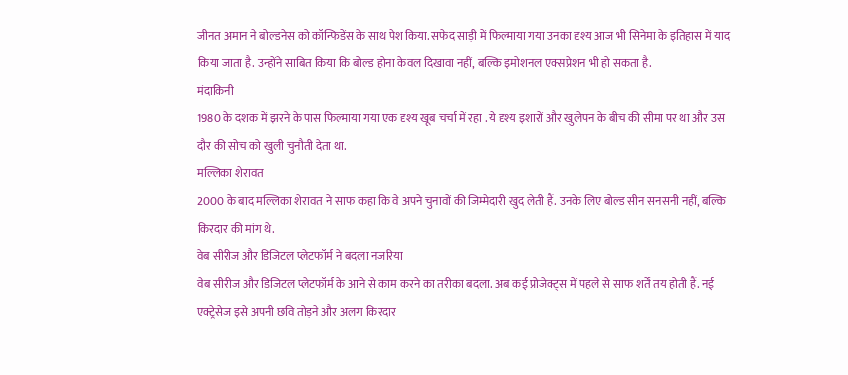जीनत अमान ने बोल्डनेस को कॉन्फिडेंस के साथ पेश किया. सफेद साड़ी में फिल्माया गया उनका दृश्य आज भी सिनेमा के इतिहास में याद किया जाता है. उन्होंने साबित किया कि बोल्ड होना केवल दिखावा नहीं, बल्कि इमोशनल एक्सप्रेशन भी हो सकता है.
मंदाकिनी
1980 के दशक में झरने के पास फिल्माया गया एक दृश्य खूब चर्चा में रहा . ये दृश्य इशारों और खुलेपन के बीच की सीमा पर था और उस दौर की सोच को खुली चुनौती देता था.
मल्लिका शेरावत
2000 के बाद मल्लिका शेरावत ने साफ कहा कि वे अपने चुनावों की जिम्मेदारी खुद लेती हैं. उनके लिए बोल्ड सीन सनसनी नहीं, बल्कि किरदार की मांग थे.
वेब सीरीज और डिजिटल प्लेटफॉर्म ने बदला नजरिया
वेब सीरीज और डिजिटल प्लेटफॉर्म के आने से काम करने का तरीका बदला. अब कई प्रोजेक्ट्स में पहले से साफ शर्तें तय होती हैं. नई एक्ट्रेसेज इसे अपनी छवि तोड़ने और अलग किरदार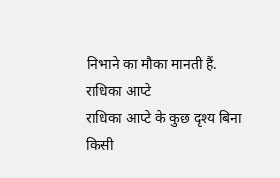निभाने का मौका मानती हैं.
राधिका आप्टे
राधिका आप्टे के कुछ दृश्य बिना किसी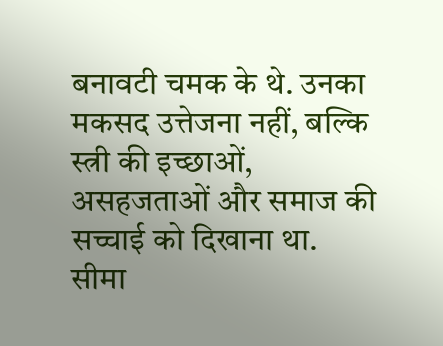बनावटी चमक के थे. उनका मकसद उत्तेजना नहीं, बल्कि स्त्री की इच्छाओं, असहजताओं और समाज की सच्चाई को दिखाना था.
सीमा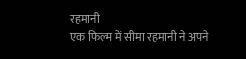रहमानी
एक फिल्म में सीमा रहमानी ने अपने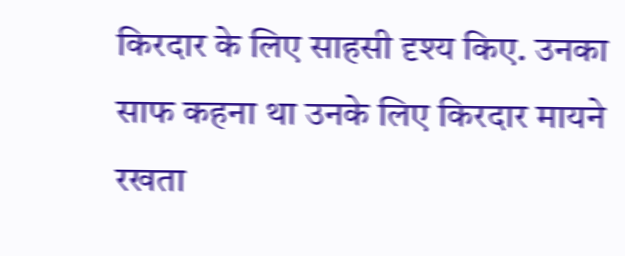किरदार के लिए साहसी दृश्य किए. उनका साफ कहना था उनके लिए किरदार मायने रखता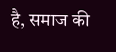है, समाज की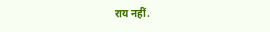राय नहीं.